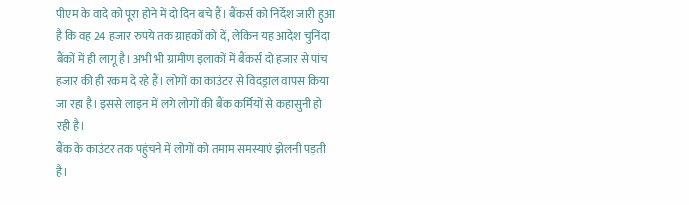पीएम के वादे को पूरा होने में दो दिन बचे हैं। बैंकर्स को निर्देश जारी हुआ है कि वह 24 हजार रुपये तक ग्राहकों को दें, लेकिन यह आदेश चुनिंदा बैंकों में ही लागू है। अभी भी ग्रामीण इलाकों में बैंकर्स दो हजार से पांच हजार की ही रकम दे रहे हैं। लोगों का काउंटर से विदड्राल वापस किया जा रहा है। इससे लाइन में लगे लोगों की बैंक कर्मियों से कहासुनी हो रही है।
बैंक के काउंटर तक पहुंचने में लोगों को तमाम समस्याएं झेलनी पड़ती है।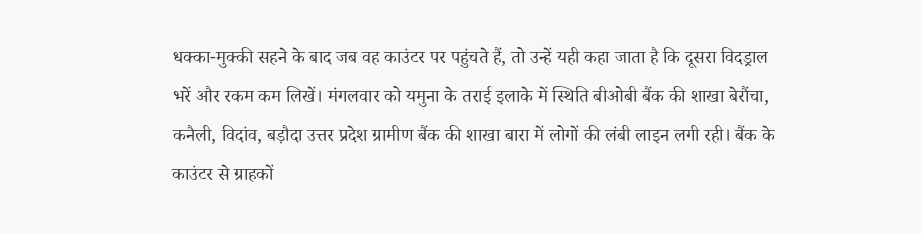धक्का-मुक्की सहने के बाद जब वह काउंटर पर पहुंचते हैं, तो उन्हें यही कहा जाता है कि दूसरा विदड्राल भरें और रकम कम लिखें। मंगलवार को यमुना के तराई इलाके में स्थिति बीओबी बैंक की शाखा बेरौंचा, कनैली, विदांव, बड़ौदा उत्तर प्रदेश ग्रामीण बैंक की शाखा बारा में लोगों की लंबी लाइन लगी रही। बैंक के काउंटर से ग्राहकों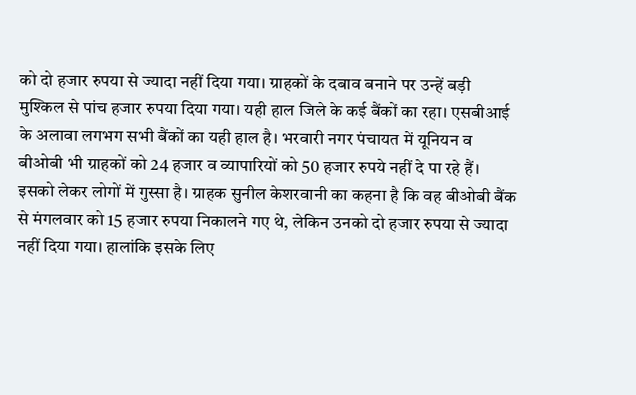को दो हजार रुपया से ज्यादा नहीं दिया गया। ग्राहकों के दबाव बनाने पर उन्हें बड़ी मुश्किल से पांच हजार रुपया दिया गया। यही हाल जिले के कई बैंकों का रहा। एसबीआई के अलावा लगभग सभी बैंकों का यही हाल है। भरवारी नगर पंचायत में यूनियन व बीओबी भी ग्राहकों को 24 हजार व व्यापारियों को 50 हजार रुपये नहीं दे पा रहे हैं।
इसको लेकर लोगों में गुस्सा है। ग्राहक सुनील केशरवानी का कहना है कि वह बीओबी बैंक से मंगलवार को 15 हजार रुपया निकालने गए थे, लेकिन उनको दो हजार रुपया से ज्यादा नहीं दिया गया। हालांकि इसके लिए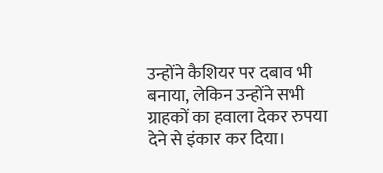उन्होंने कैशियर पर दबाव भी बनाया, लेकिन उन्होंने सभी ग्राहकों का हवाला देकर रुपया देने से इंकार कर दिया।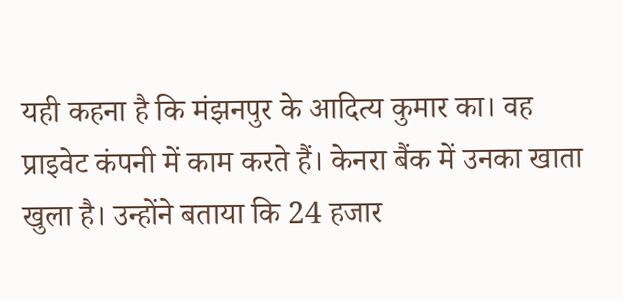यही कहना है कि मंझनपुर के आदित्य कुमार का। वह प्राइवेट कंपनी में काम करते हैं। केनरा बैंक में उनका खाता खुला है। उन्होंने बताया कि 24 हजार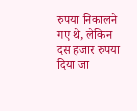रुपया निकालने गए थे, लेकिन दस हजार रुपया दिया जा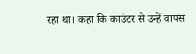रहा था। कहा कि काउंटर से उन्हें वापस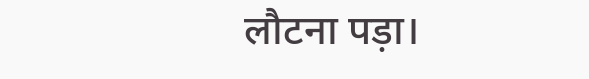लौटना पड़ा।